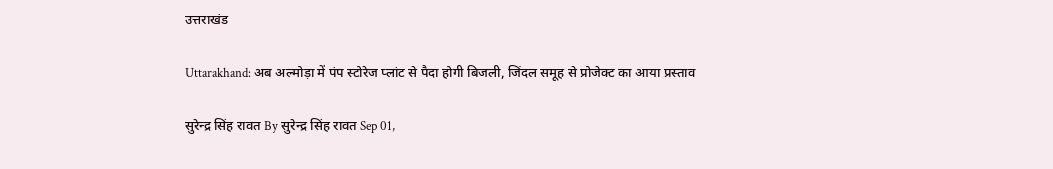उत्तराखंड

Uttarakhand: अब अल्मोड़ा में पंप स्टोरेज प्लांट से पैदा होगी बिजली, जिंदल समूह से प्रोजेक्ट का आया प्रस्ताव

सुरेन्द्र सिंह रावत By सुरेन्द्र सिंह रावत Sep 01,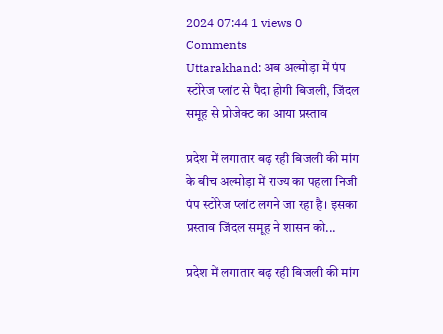2024 07:44 1 views 0 Comments
Uttarakhand: अब अल्मोड़ा में पंप स्टोरेज प्लांट से पैदा होगी बिजली, जिंदल समूह से प्रोजेक्ट का आया प्रस्ताव

प्रदेश में लगातार बढ़ रही बिजली की मांग के बीच अल्मोड़ा में राज्य का पहला निजी पंप स्टोरेज प्लांट लगने जा रहा है। इसका प्रस्ताव जिंदल समूह ने शासन को...

प्रदेश में लगातार बढ़ रही बिजली की मांग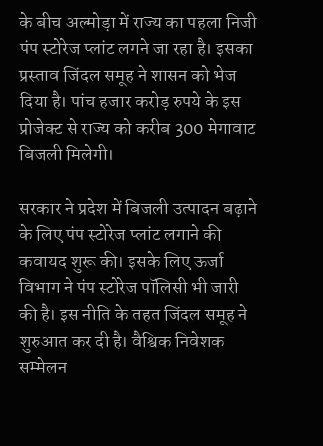के बीच अल्मोड़ा में राज्य का पहला निजी पंप स्टोरेज प्लांट लगने जा रहा है। इसका प्रस्ताव जिंदल समूह ने शासन को भेज दिया है। पांच हजार करोड़ रुपये के इस प्रोजेक्ट से राज्य को करीब 300 मेगावाट बिजली मिलेगी।

सरकार ने प्रदेश में बिजली उत्पादन बढ़ाने के लिए पंप स्टोरेज प्लांट लगाने की कवायद शुरू की। इसके लिए ऊर्जा विभाग ने पंप स्टोरेज पॉलिसी भी जारी की है। इस नीति के तहत जिंदल समूह ने शुरुआत कर दी है। वैश्विक निवेशक सम्मेलन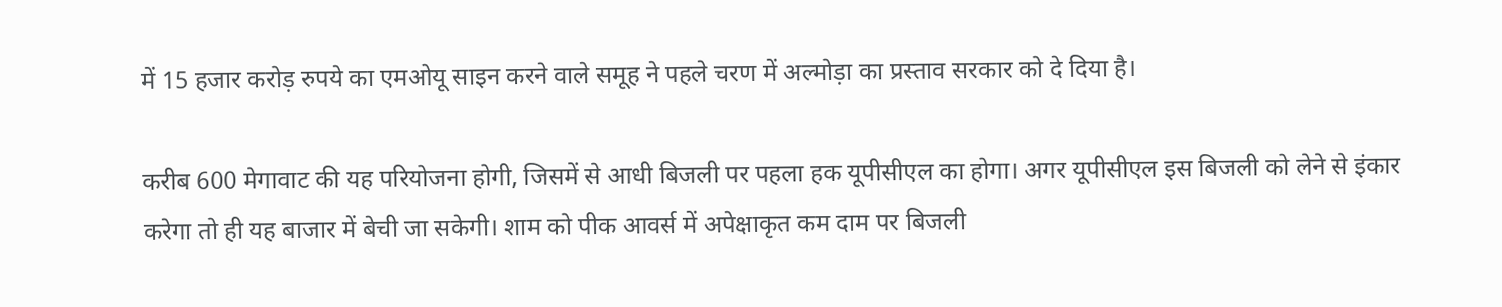में 15 हजार करोड़ रुपये का एमओयू साइन करने वाले समूह ने पहले चरण में अल्मोड़ा का प्रस्ताव सरकार को दे दिया है।

करीब 600 मेगावाट की यह परियोजना होगी, जिसमें से आधी बिजली पर पहला हक यूपीसीएल का होगा। अगर यूपीसीएल इस बिजली को लेने से इंकार करेगा तो ही यह बाजार में बेची जा सकेगी। शाम को पीक आवर्स में अपेक्षाकृत कम दाम पर बिजली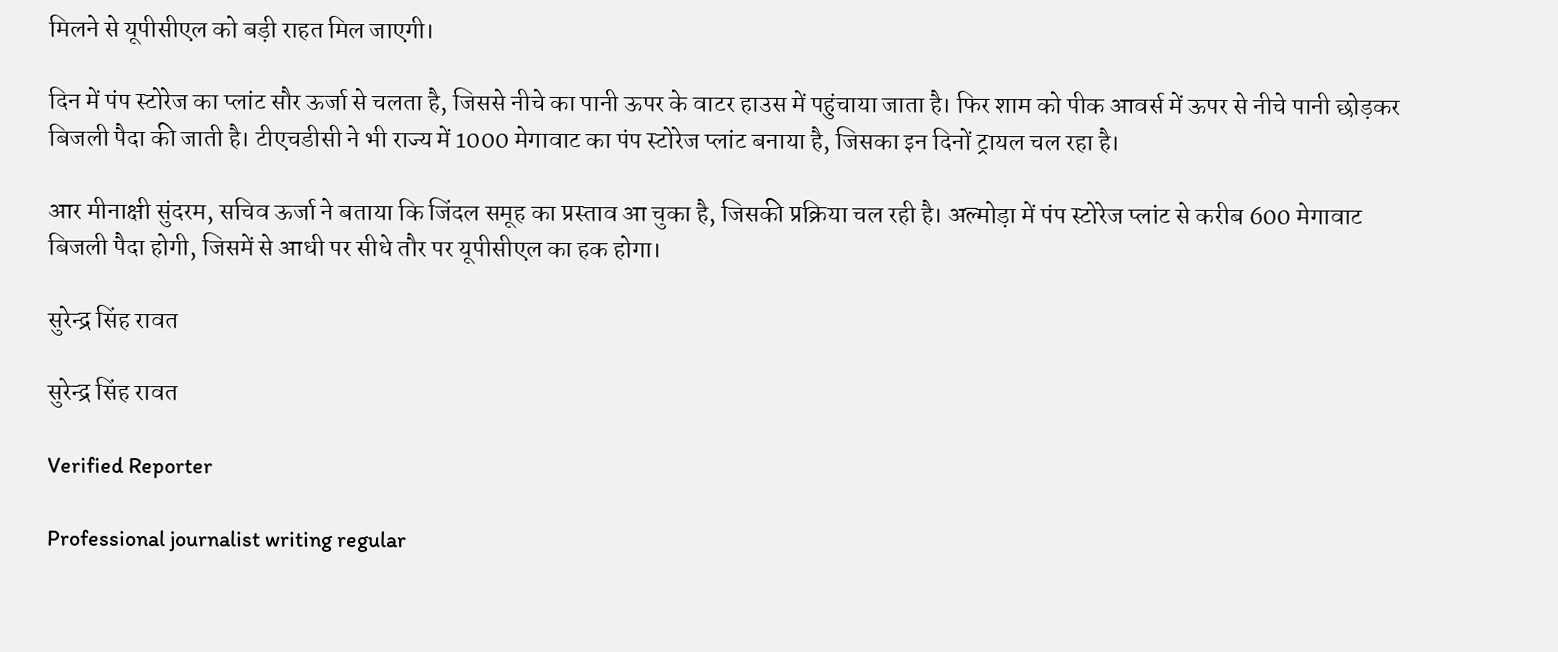मिलने से यूपीसीएल को बड़ी राहत मिल जाएगी।

दिन में पंप स्टोरेज का प्लांट सौर ऊर्जा से चलता है, जिससे नीचे का पानी ऊपर के वाटर हाउस में पहुंचाया जाता है। फिर शाम को पीक आवर्स में ऊपर से नीचे पानी छोड़कर बिजली पैदा की जाती है। टीएचडीसी ने भी राज्य में 1000 मेगावाट का पंप स्टोरेज प्लांट बनाया है, जिसका इन दिनों ट्रायल चल रहा है।

आर मीनाक्षी सुंदरम, सचिव ऊर्जा ने बताया कि जिंदल समूह का प्रस्ताव आ चुका है, जिसकी प्रक्रिया चल रही है। अल्मोड़ा में पंप स्टोरेज प्लांट से करीब 600 मेगावाट बिजली पैदा होगी, जिसमें से आधी पर सीधे तौर पर यूपीसीएल का हक होगा।

सुरेन्द्र सिंह रावत

सुरेन्द्र सिंह रावत

Verified Reporter

Professional journalist writing regular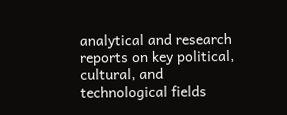analytical and research reports on key political, cultural, and technological fields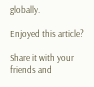globally.

Enjoyed this article?

Share it with your friends and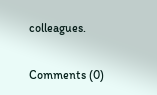colleagues.

Comments (0)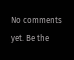No comments yet. Be the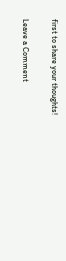first to share your thoughts!

Leave a Comment